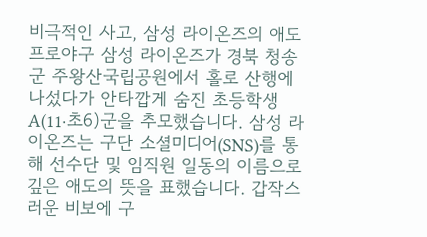비극적인 사고, 삼성 라이온즈의 애도프로야구 삼성 라이온즈가 경북 청송군 주왕산국립공원에서 홀로 산행에 나섰다가 안타깝게 숨진 초등학생 A(11·초6)군을 추모했습니다. 삼성 라이온즈는 구단 소셜미디어(SNS)를 통해 선수단 및 임직원 일동의 이름으로 깊은 애도의 뜻을 표했습니다. 갑작스러운 비보에 구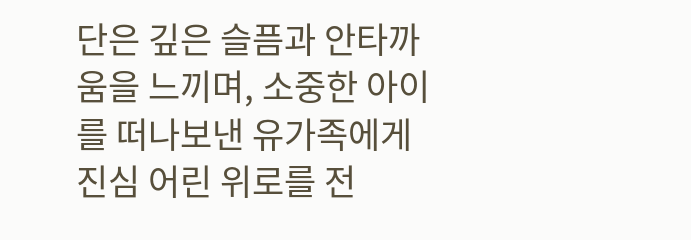단은 깊은 슬픔과 안타까움을 느끼며, 소중한 아이를 떠나보낸 유가족에게 진심 어린 위로를 전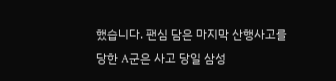했습니다. 팬심 담은 마지막 산행사고를 당한 A군은 사고 당일 삼성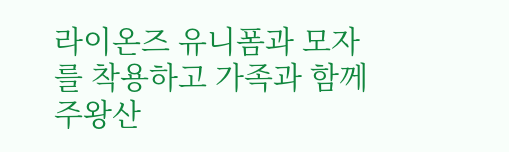라이온즈 유니폼과 모자를 착용하고 가족과 함께 주왕산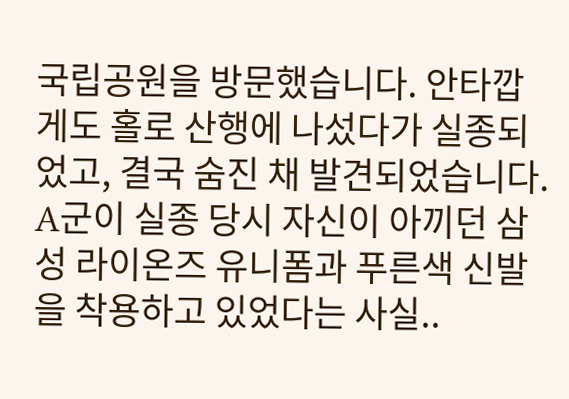국립공원을 방문했습니다. 안타깝게도 홀로 산행에 나섰다가 실종되었고, 결국 숨진 채 발견되었습니다. A군이 실종 당시 자신이 아끼던 삼성 라이온즈 유니폼과 푸른색 신발을 착용하고 있었다는 사실..